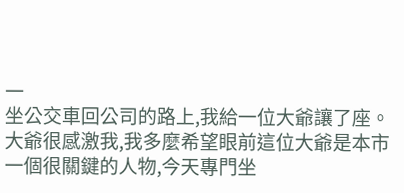一
坐公交車回公司的路上,我給一位大爺讓了座。
大爺很感激我,我多麼希望眼前這位大爺是本市一個很關鍵的人物,今天專門坐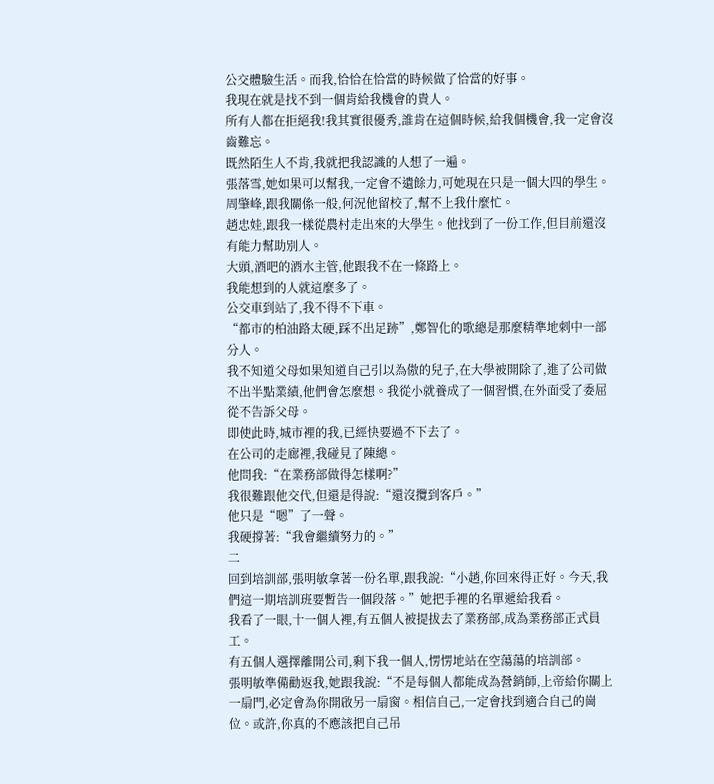公交體驗生活。而我,恰恰在恰當的時候做了恰當的好事。
我現在就是找不到一個肯給我機會的貴人。
所有人都在拒絕我!我其實很優秀,誰肯在這個時候,給我個機會,我一定會沒齒難忘。
既然陌生人不肯,我就把我認識的人想了一遍。
張落雪,她如果可以幫我,一定會不遺餘力,可她現在只是一個大四的學生。
周肇峰,跟我關係一般,何況他留校了,幫不上我什麼忙。
趙忠娃,跟我一樣從農村走出來的大學生。他找到了一份工作,但目前還沒有能力幫助別人。
大頭,酒吧的酒水主管,他跟我不在一條路上。
我能想到的人就這麼多了。
公交車到站了,我不得不下車。
“都市的柏油路太硬,踩不出足跡”,鄭智化的歌總是那麼精準地刺中一部分人。
我不知道父母如果知道自己引以為傲的兒子,在大學被開除了,進了公司做不出半點業績,他們會怎麼想。我從小就養成了一個習慣,在外面受了委屈從不告訴父母。
即使此時,城市裡的我,已經快要過不下去了。
在公司的走廊裡,我碰見了陳總。
他問我:“在業務部做得怎樣啊?”
我很難跟他交代,但還是得說:“還沒攬到客戶。”
他只是“嗯”了一聲。
我硬撐著:“我會繼續努力的。”
二
回到培訓部,張明敏拿著一份名單,跟我說:“小趙,你回來得正好。今天,我們這一期培訓班要暫告一個段落。”她把手裡的名單遞給我看。
我看了一眼,十一個人裡,有五個人被提拔去了業務部,成為業務部正式員工。
有五個人選擇離開公司,剩下我一個人,愣愣地站在空蕩蕩的培訓部。
張明敏準備勸返我,她跟我說:“不是每個人都能成為營銷師,上帝給你關上一扇門,必定會為你開啟另一扇窗。相信自己,一定會找到適合自己的崗位。或許,你真的不應該把自己吊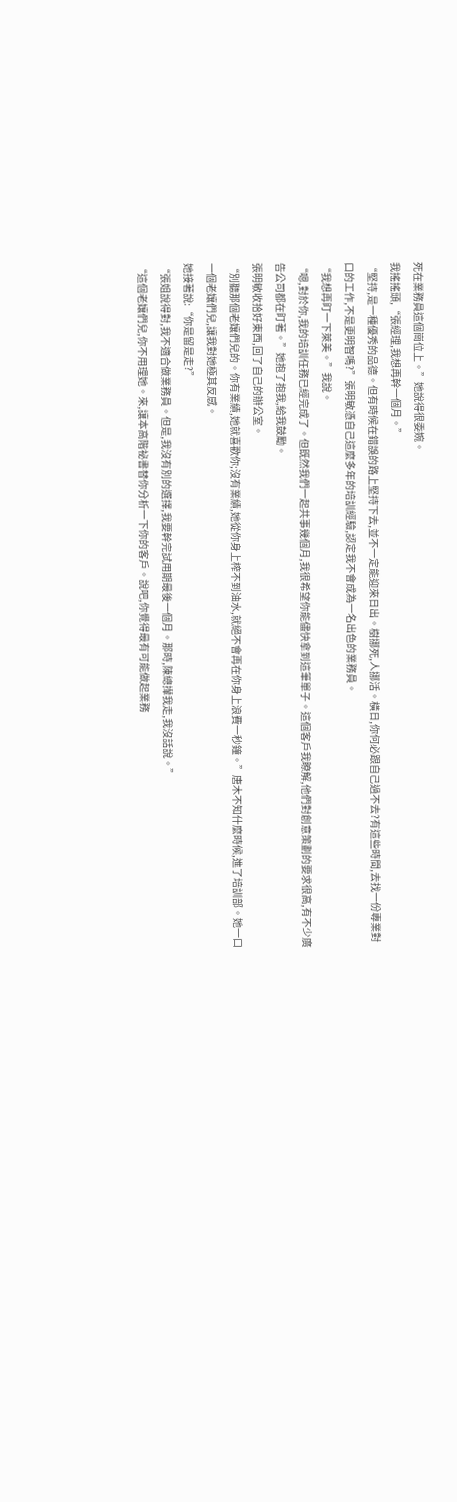死在業務員這個崗位上。”她說得很委婉。
我搖搖頭,“張經理,我想再幹一個月。”
“堅持,是一種優秀的品德。但有時候在錯誤的路上堅持下去,並不一定能迎來日出。樹挪死,人挪活。橫日,你何必跟自己過不去?有這些時間,去找一份專業對口的工作,不是更明智嗎?”張明敏憑自己這麼多年的培訓經驗,認定我不會成為一名出色的業務員。
“我想再盯一下萊美。”我說。
“嗯,對於你,我的培訓任務已經完成了。但既然我們一起共事幾個月,我很希望你能儘快拿到這筆單子。這個客戶我瞭解,他們對創意策劃的要求很高,有不少廣告公司都在盯著。”她抱了抱我,給我鼓勵。
張明敏收拾好東西,回了自己的辦公室。
“別聽那個老孃們兒的。你有業績,她就喜歡你;沒有業績,她從你身上榨不到油水,就絕不會再在你身上浪費一秒鐘。”唐木不知什麼時候,進了培訓部。她一口一個老孃們兒,讓我對她極其反感。
她接著說:“你是留是走?”
“張姐說得對,我不適合做業務員。但是,我沒有別的選擇,我要幹完試用期最後一個月。那時,陳總攆我走,我沒話說。”
“這個老孃們兒,你不用理她。來,讓本高階祕書替你分析一下你的客戶。說吧,你覺得最有可能做起業務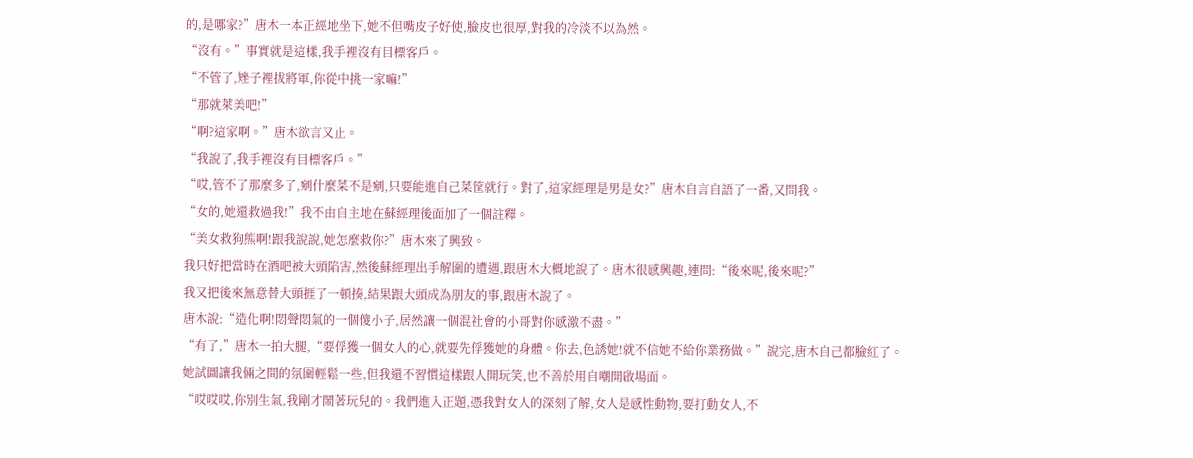的,是哪家?”唐木一本正經地坐下,她不但嘴皮子好使,臉皮也很厚,對我的冷淡不以為然。
“沒有。”事實就是這樣,我手裡沒有目標客戶。
“不管了,矬子裡拔將軍,你從中挑一家嘛!”
“那就萊美吧!”
“啊?這家啊。”唐木欲言又止。
“我說了,我手裡沒有目標客戶。”
“哎,管不了那麼多了,剜什麼菜不是剜,只要能進自己菜筐就行。對了,這家經理是男是女?”唐木自言自語了一番,又問我。
“女的,她還救過我!”我不由自主地在蘇經理後面加了一個註釋。
“美女救狗熊啊!跟我說說,她怎麼救你?”唐木來了興致。
我只好把當時在酒吧被大頭陷害,然後蘇經理出手解圍的遭遇,跟唐木大概地說了。唐木很感興趣,連問:“後來呢,後來呢?”
我又把後來無意替大頭捱了一頓揍,結果跟大頭成為朋友的事,跟唐木說了。
唐木說:“造化啊!悶聲悶氣的一個傻小子,居然讓一個混社會的小哥對你感激不盡。”
“有了,”唐木一拍大腿,“要俘獲一個女人的心,就要先俘獲她的身體。你去,色誘她!就不信她不給你業務做。”說完,唐木自己都臉紅了。
她試圖讓我倆之間的氛圍輕鬆一些,但我還不習慣這樣跟人開玩笑,也不善於用自嘲開啟場面。
“哎哎哎,你別生氣,我剛才鬧著玩兒的。我們進入正題,憑我對女人的深刻了解,女人是感性動物,要打動女人,不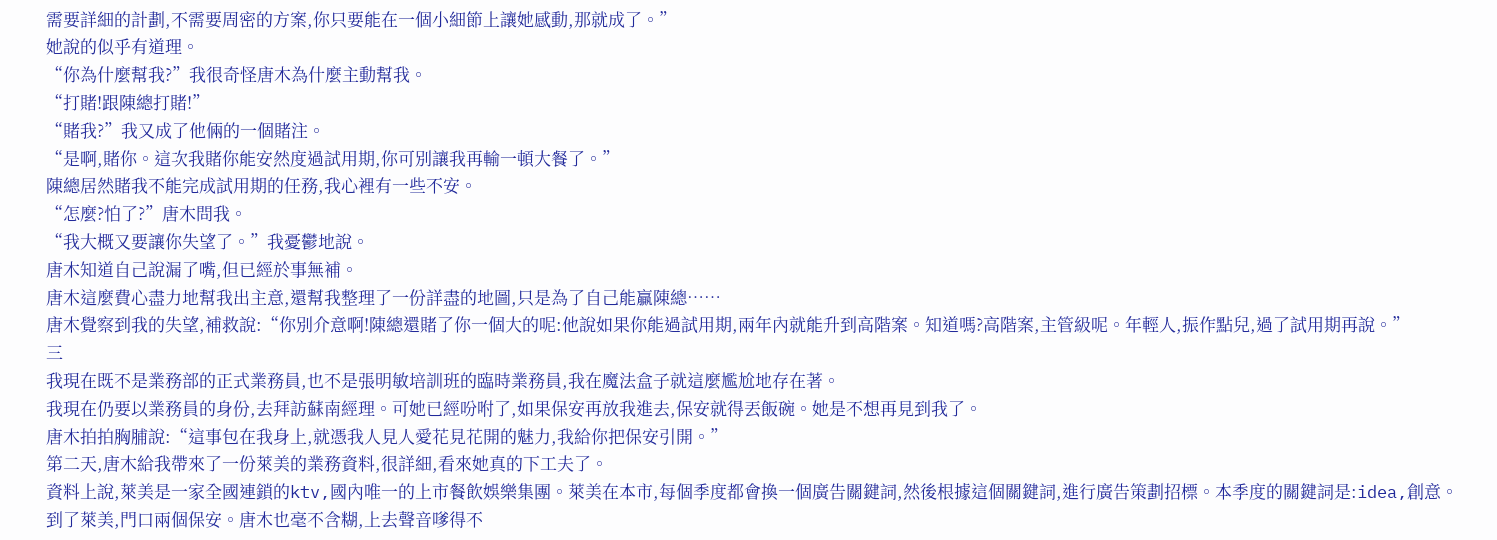需要詳細的計劃,不需要周密的方案,你只要能在一個小細節上讓她感動,那就成了。”
她說的似乎有道理。
“你為什麼幫我?”我很奇怪唐木為什麼主動幫我。
“打賭!跟陳總打賭!”
“賭我?”我又成了他倆的一個賭注。
“是啊,賭你。這次我賭你能安然度過試用期,你可別讓我再輸一頓大餐了。”
陳總居然賭我不能完成試用期的任務,我心裡有一些不安。
“怎麼?怕了?”唐木問我。
“我大概又要讓你失望了。”我憂鬱地說。
唐木知道自己說漏了嘴,但已經於事無補。
唐木這麼費心盡力地幫我出主意,還幫我整理了一份詳盡的地圖,只是為了自己能贏陳總……
唐木覺察到我的失望,補救說:“你別介意啊!陳總還賭了你一個大的呢:他說如果你能過試用期,兩年內就能升到高階案。知道嗎?高階案,主管級呢。年輕人,振作點兒,過了試用期再說。”
三
我現在既不是業務部的正式業務員,也不是張明敏培訓班的臨時業務員,我在魔法盒子就這麼尷尬地存在著。
我現在仍要以業務員的身份,去拜訪蘇南經理。可她已經吩咐了,如果保安再放我進去,保安就得丟飯碗。她是不想再見到我了。
唐木拍拍胸脯說:“這事包在我身上,就憑我人見人愛花見花開的魅力,我給你把保安引開。”
第二天,唐木給我帶來了一份萊美的業務資料,很詳細,看來她真的下工夫了。
資料上說,萊美是一家全國連鎖的ktv,國內唯一的上市餐飲娛樂集團。萊美在本市,每個季度都會換一個廣告關鍵詞,然後根據這個關鍵詞,進行廣告策劃招標。本季度的關鍵詞是:idea,創意。
到了萊美,門口兩個保安。唐木也毫不含糊,上去聲音嗲得不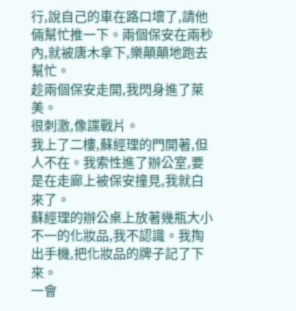行,說自己的車在路口壞了,請他倆幫忙推一下。兩個保安在兩秒內,就被唐木拿下,樂顛顛地跑去幫忙。
趁兩個保安走開,我閃身進了萊美。
很刺激,像諜戰片。
我上了二樓,蘇經理的門開著,但人不在。我索性進了辦公室,要是在走廊上被保安撞見,我就白來了。
蘇經理的辦公桌上放著幾瓶大小不一的化妝品,我不認識。我掏出手機,把化妝品的牌子記了下來。
一會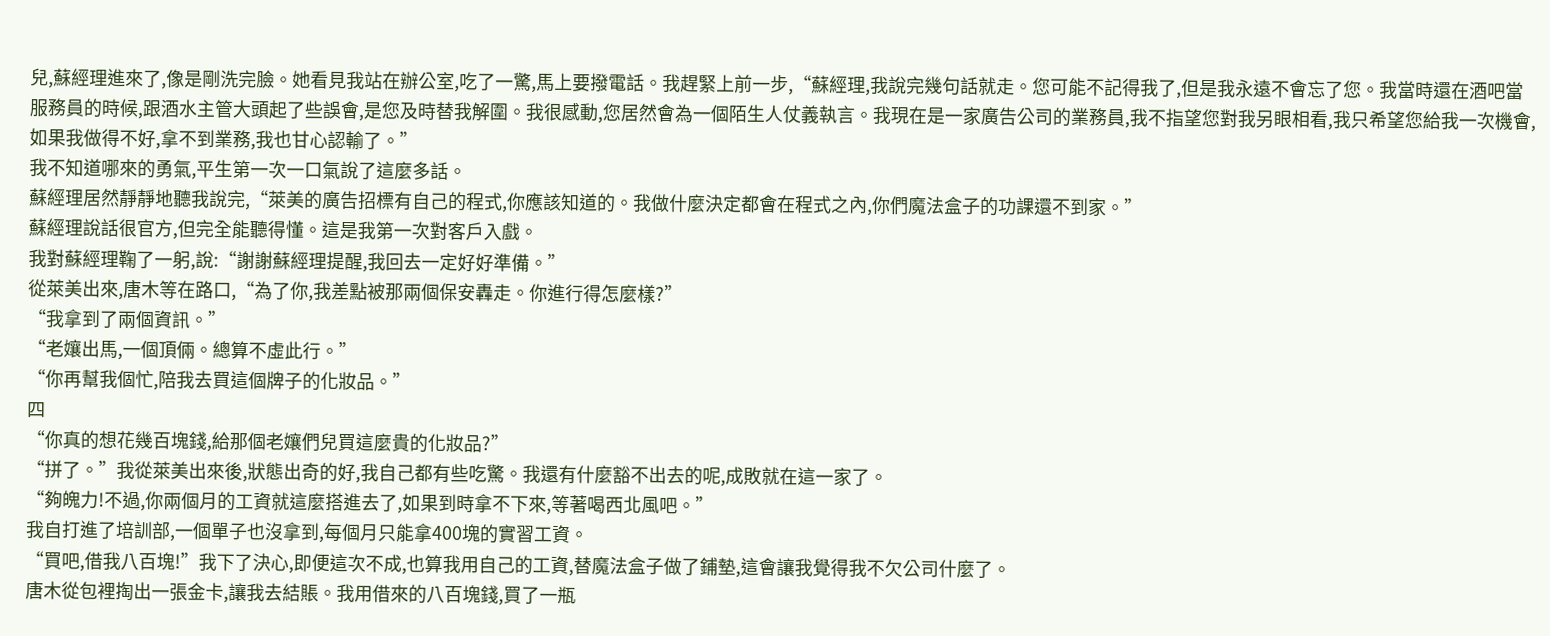兒,蘇經理進來了,像是剛洗完臉。她看見我站在辦公室,吃了一驚,馬上要撥電話。我趕緊上前一步,“蘇經理,我說完幾句話就走。您可能不記得我了,但是我永遠不會忘了您。我當時還在酒吧當服務員的時候,跟酒水主管大頭起了些誤會,是您及時替我解圍。我很感動,您居然會為一個陌生人仗義執言。我現在是一家廣告公司的業務員,我不指望您對我另眼相看,我只希望您給我一次機會,如果我做得不好,拿不到業務,我也甘心認輸了。”
我不知道哪來的勇氣,平生第一次一口氣說了這麼多話。
蘇經理居然靜靜地聽我說完,“萊美的廣告招標有自己的程式,你應該知道的。我做什麼決定都會在程式之內,你們魔法盒子的功課還不到家。”
蘇經理說話很官方,但完全能聽得懂。這是我第一次對客戶入戲。
我對蘇經理鞠了一躬,說:“謝謝蘇經理提醒,我回去一定好好準備。”
從萊美出來,唐木等在路口,“為了你,我差點被那兩個保安轟走。你進行得怎麼樣?”
“我拿到了兩個資訊。”
“老孃出馬,一個頂倆。總算不虛此行。”
“你再幫我個忙,陪我去買這個牌子的化妝品。”
四
“你真的想花幾百塊錢,給那個老孃們兒買這麼貴的化妝品?”
“拼了。”我從萊美出來後,狀態出奇的好,我自己都有些吃驚。我還有什麼豁不出去的呢,成敗就在這一家了。
“夠魄力!不過,你兩個月的工資就這麼搭進去了,如果到時拿不下來,等著喝西北風吧。”
我自打進了培訓部,一個單子也沒拿到,每個月只能拿400塊的實習工資。
“買吧,借我八百塊!”我下了決心,即便這次不成,也算我用自己的工資,替魔法盒子做了鋪墊,這會讓我覺得我不欠公司什麼了。
唐木從包裡掏出一張金卡,讓我去結賬。我用借來的八百塊錢,買了一瓶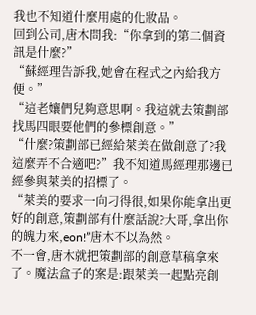我也不知道什麼用處的化妝品。
回到公司,唐木問我:“你拿到的第二個資訊是什麼?”
“蘇經理告訴我,她會在程式之內給我方便。”
“這老孃們兒夠意思啊。我這就去策劃部找馬四眼要他們的參標創意。”
“什麼?策劃部已經給萊美在做創意了?我這麼弄不合適吧?”我不知道馬經理那邊已經參與萊美的招標了。
“萊美的要求一向刁得很,如果你能拿出更好的創意,策劃部有什麼話說?大哥,拿出你的魄力來,eon!”唐木不以為然。
不一會,唐木就把策劃部的創意草稿拿來了。魔法盒子的案是:跟萊美一起點亮創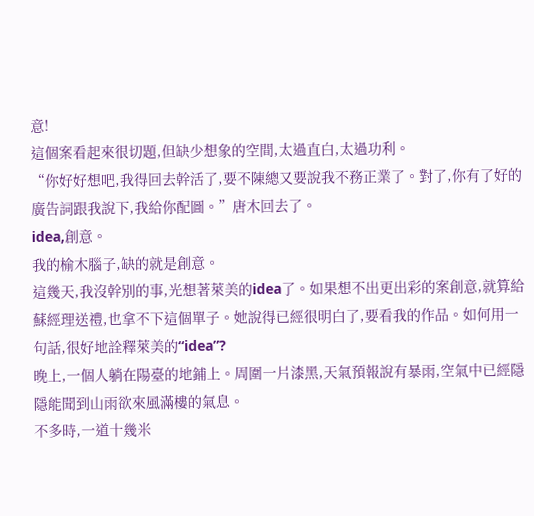意!
這個案看起來很切題,但缺少想象的空間,太過直白,太過功利。
“你好好想吧,我得回去幹活了,要不陳總又要說我不務正業了。對了,你有了好的廣告詞跟我說下,我給你配圖。”唐木回去了。
idea,創意。
我的榆木腦子,缺的就是創意。
這幾天,我沒幹別的事,光想著萊美的idea了。如果想不出更出彩的案創意,就算給蘇經理送禮,也拿不下這個單子。她說得已經很明白了,要看我的作品。如何用一句話,很好地詮釋萊美的“idea”?
晚上,一個人躺在陽臺的地鋪上。周圍一片漆黑,天氣預報說有暴雨,空氣中已經隱隱能聞到山雨欲來風滿樓的氣息。
不多時,一道十幾米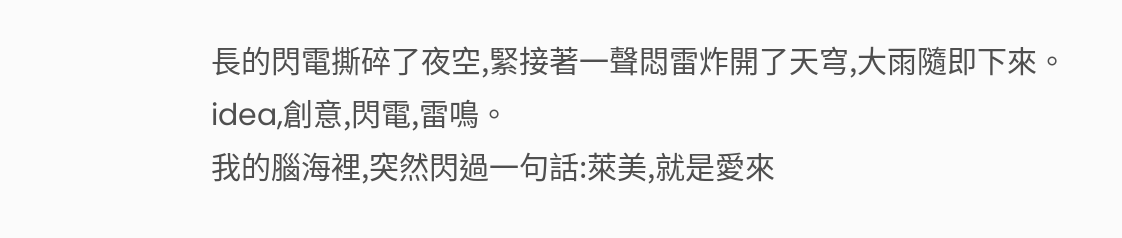長的閃電撕碎了夜空,緊接著一聲悶雷炸開了天穹,大雨隨即下來。
idea,創意,閃電,雷鳴。
我的腦海裡,突然閃過一句話:萊美,就是愛來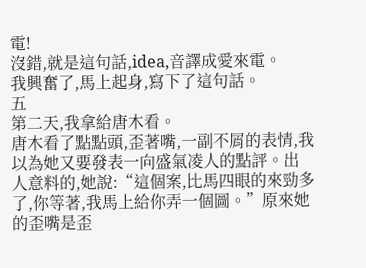電!
沒錯,就是這句話,idea,音譯成愛來電。
我興奮了,馬上起身,寫下了這句話。
五
第二天,我拿給唐木看。
唐木看了點點頭,歪著嘴,一副不屑的表情,我以為她又要發表一向盛氣凌人的點評。出人意料的,她說:“這個案,比馬四眼的來勁多了,你等著,我馬上給你弄一個圖。”原來她的歪嘴是歪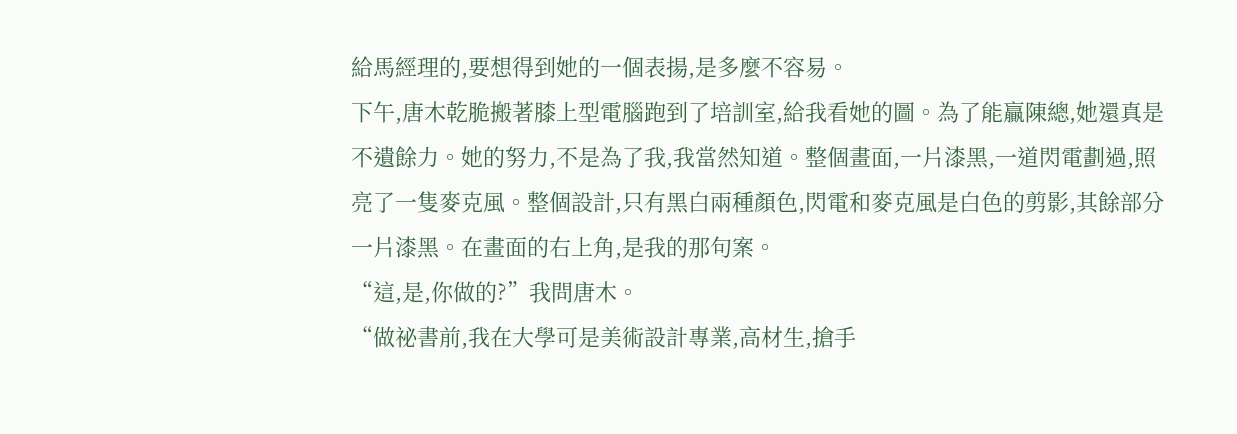給馬經理的,要想得到她的一個表揚,是多麼不容易。
下午,唐木乾脆搬著膝上型電腦跑到了培訓室,給我看她的圖。為了能贏陳總,她還真是不遺餘力。她的努力,不是為了我,我當然知道。整個畫面,一片漆黑,一道閃電劃過,照亮了一隻麥克風。整個設計,只有黑白兩種顏色,閃電和麥克風是白色的剪影,其餘部分一片漆黑。在畫面的右上角,是我的那句案。
“這,是,你做的?”我問唐木。
“做祕書前,我在大學可是美術設計專業,高材生,搶手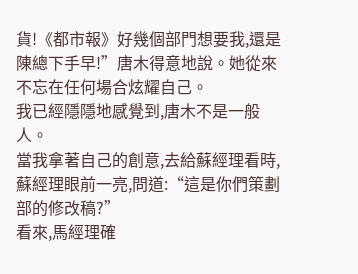貨!《都市報》好幾個部門想要我,還是陳總下手早!”唐木得意地說。她從來不忘在任何場合炫耀自己。
我已經隱隱地感覺到,唐木不是一般人。
當我拿著自己的創意,去給蘇經理看時,蘇經理眼前一亮,問道:“這是你們策劃部的修改稿?”
看來,馬經理確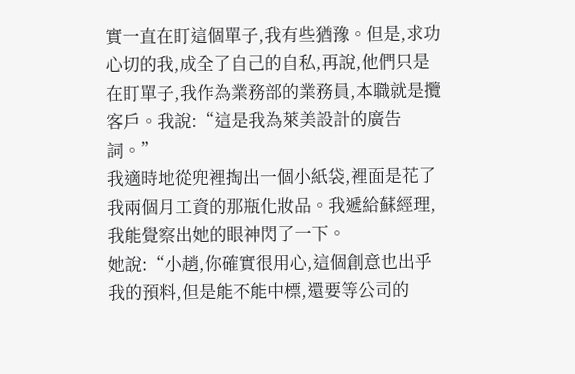實一直在盯這個單子,我有些猶豫。但是,求功心切的我,成全了自己的自私,再說,他們只是在盯單子,我作為業務部的業務員,本職就是攬客戶。我說:“這是我為萊美設計的廣告詞。”
我適時地從兜裡掏出一個小紙袋,裡面是花了我兩個月工資的那瓶化妝品。我遞給蘇經理,我能覺察出她的眼神閃了一下。
她說:“小趙,你確實很用心,這個創意也出乎我的預料,但是能不能中標,還要等公司的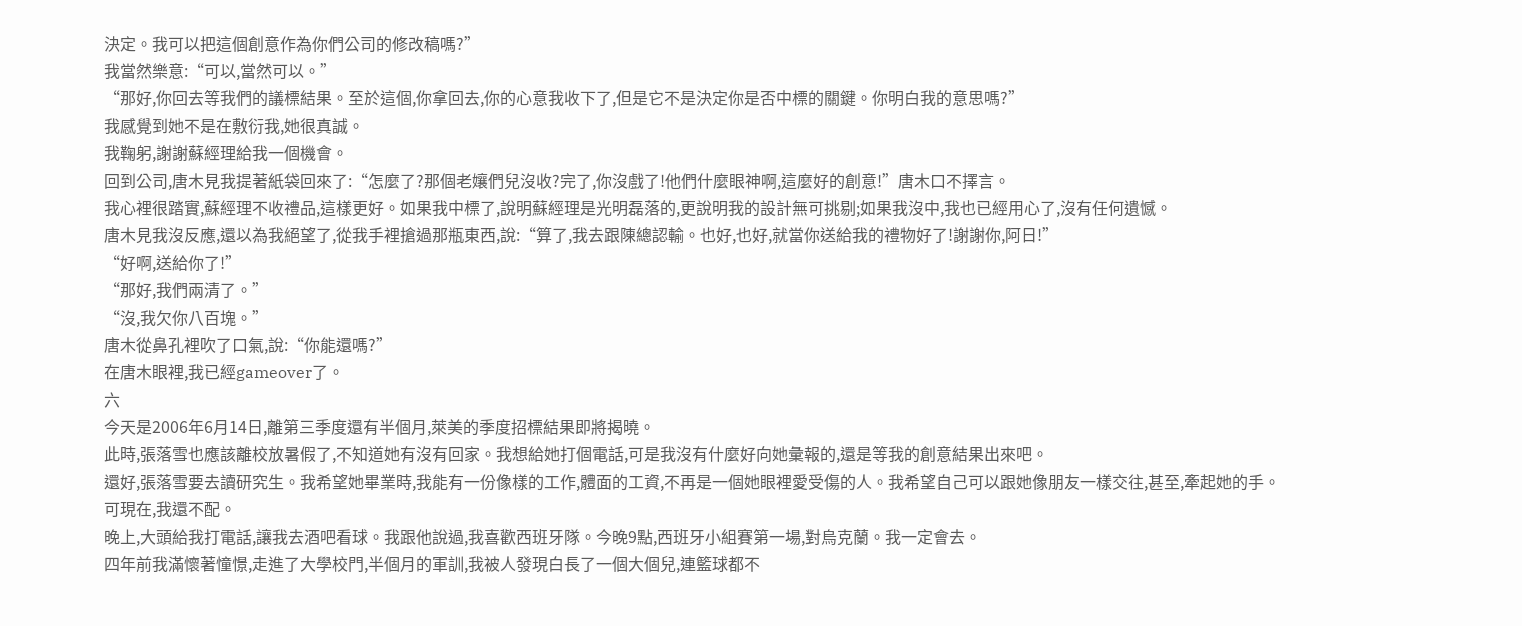決定。我可以把這個創意作為你們公司的修改稿嗎?”
我當然樂意:“可以,當然可以。”
“那好,你回去等我們的議標結果。至於這個,你拿回去,你的心意我收下了,但是它不是決定你是否中標的關鍵。你明白我的意思嗎?”
我感覺到她不是在敷衍我,她很真誠。
我鞠躬,謝謝蘇經理給我一個機會。
回到公司,唐木見我提著紙袋回來了:“怎麼了?那個老孃們兒沒收?完了,你沒戲了!他們什麼眼神啊,這麼好的創意!”唐木口不擇言。
我心裡很踏實,蘇經理不收禮品,這樣更好。如果我中標了,說明蘇經理是光明磊落的,更說明我的設計無可挑剔;如果我沒中,我也已經用心了,沒有任何遺憾。
唐木見我沒反應,還以為我絕望了,從我手裡搶過那瓶東西,說:“算了,我去跟陳總認輸。也好,也好,就當你送給我的禮物好了!謝謝你,阿日!”
“好啊,送給你了!”
“那好,我們兩清了。”
“沒,我欠你八百塊。”
唐木從鼻孔裡吹了口氣,說:“你能還嗎?”
在唐木眼裡,我已經gameover了。
六
今天是2006年6月14日,離第三季度還有半個月,萊美的季度招標結果即將揭曉。
此時,張落雪也應該離校放暑假了,不知道她有沒有回家。我想給她打個電話,可是我沒有什麼好向她彙報的,還是等我的創意結果出來吧。
還好,張落雪要去讀研究生。我希望她畢業時,我能有一份像樣的工作,體面的工資,不再是一個她眼裡愛受傷的人。我希望自己可以跟她像朋友一樣交往,甚至,牽起她的手。
可現在,我還不配。
晚上,大頭給我打電話,讓我去酒吧看球。我跟他說過,我喜歡西班牙隊。今晚9點,西班牙小組賽第一場,對烏克蘭。我一定會去。
四年前我滿懷著憧憬,走進了大學校門,半個月的軍訓,我被人發現白長了一個大個兒,連籃球都不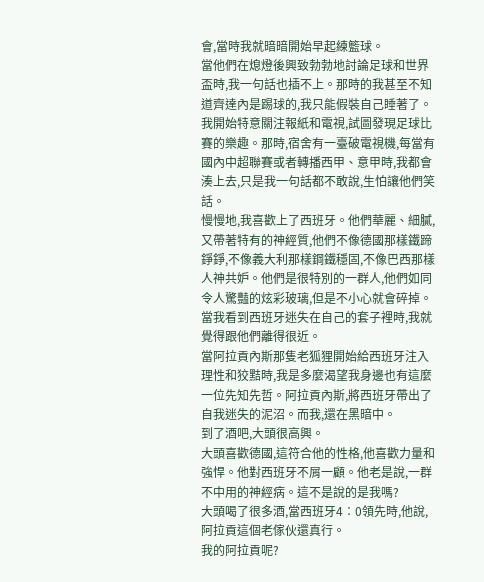會,當時我就暗暗開始早起練籃球。
當他們在熄燈後興致勃勃地討論足球和世界盃時,我一句話也插不上。那時的我甚至不知道齊達內是踢球的,我只能假裝自己睡著了。我開始特意關注報紙和電視,試圖發現足球比賽的樂趣。那時,宿舍有一臺破電視機,每當有國內中超聯賽或者轉播西甲、意甲時,我都會湊上去,只是我一句話都不敢說,生怕讓他們笑話。
慢慢地,我喜歡上了西班牙。他們華麗、細膩,又帶著特有的神經質,他們不像德國那樣鐵蹄錚錚,不像義大利那樣鋼鐵穩固,不像巴西那樣人神共妒。他們是很特別的一群人,他們如同令人驚豔的炫彩玻璃,但是不小心就會碎掉。當我看到西班牙迷失在自己的套子裡時,我就覺得跟他們離得很近。
當阿拉貢內斯那隻老狐狸開始給西班牙注入理性和狡黠時,我是多麼渴望我身邊也有這麼一位先知先哲。阿拉貢內斯,將西班牙帶出了自我迷失的泥沼。而我,還在黑暗中。
到了酒吧,大頭很高興。
大頭喜歡德國,這符合他的性格,他喜歡力量和強悍。他對西班牙不屑一顧。他老是說,一群不中用的神經病。這不是說的是我嗎?
大頭喝了很多酒,當西班牙4∶0領先時,他說,阿拉貢這個老傢伙還真行。
我的阿拉貢呢?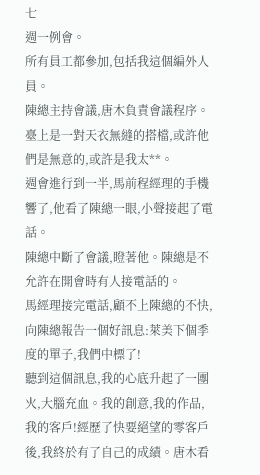七
週一例會。
所有員工都參加,包括我這個編外人員。
陳總主持會議,唐木負責會議程序。臺上是一對天衣無縫的搭檔,或許他們是無意的,或許是我太**。
週會進行到一半,馬前程經理的手機響了,他看了陳總一眼,小聲接起了電話。
陳總中斷了會議,瞪著他。陳總是不允許在開會時有人接電話的。
馬經理接完電話,顧不上陳總的不快,向陳總報告一個好訊息:萊美下個季度的單子,我們中標了!
聽到這個訊息,我的心底升起了一團火,大腦充血。我的創意,我的作品,我的客戶!經歷了快要絕望的零客戶後,我終於有了自己的成績。唐木看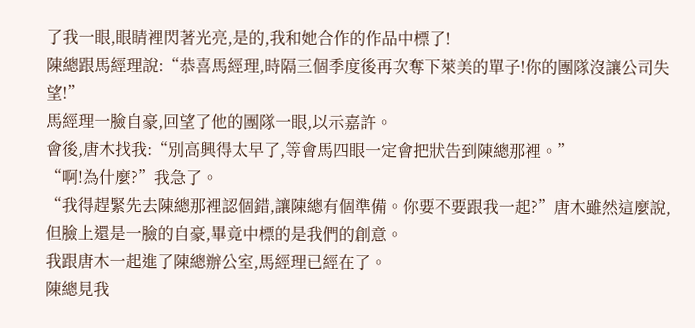了我一眼,眼睛裡閃著光亮,是的,我和她合作的作品中標了!
陳總跟馬經理說:“恭喜馬經理,時隔三個季度後再次奪下萊美的單子!你的團隊沒讓公司失望!”
馬經理一臉自豪,回望了他的團隊一眼,以示嘉許。
會後,唐木找我:“別高興得太早了,等會馬四眼一定會把狀告到陳總那裡。”
“啊!為什麼?”我急了。
“我得趕緊先去陳總那裡認個錯,讓陳總有個準備。你要不要跟我一起?”唐木雖然這麼說,但臉上還是一臉的自豪,畢竟中標的是我們的創意。
我跟唐木一起進了陳總辦公室,馬經理已經在了。
陳總見我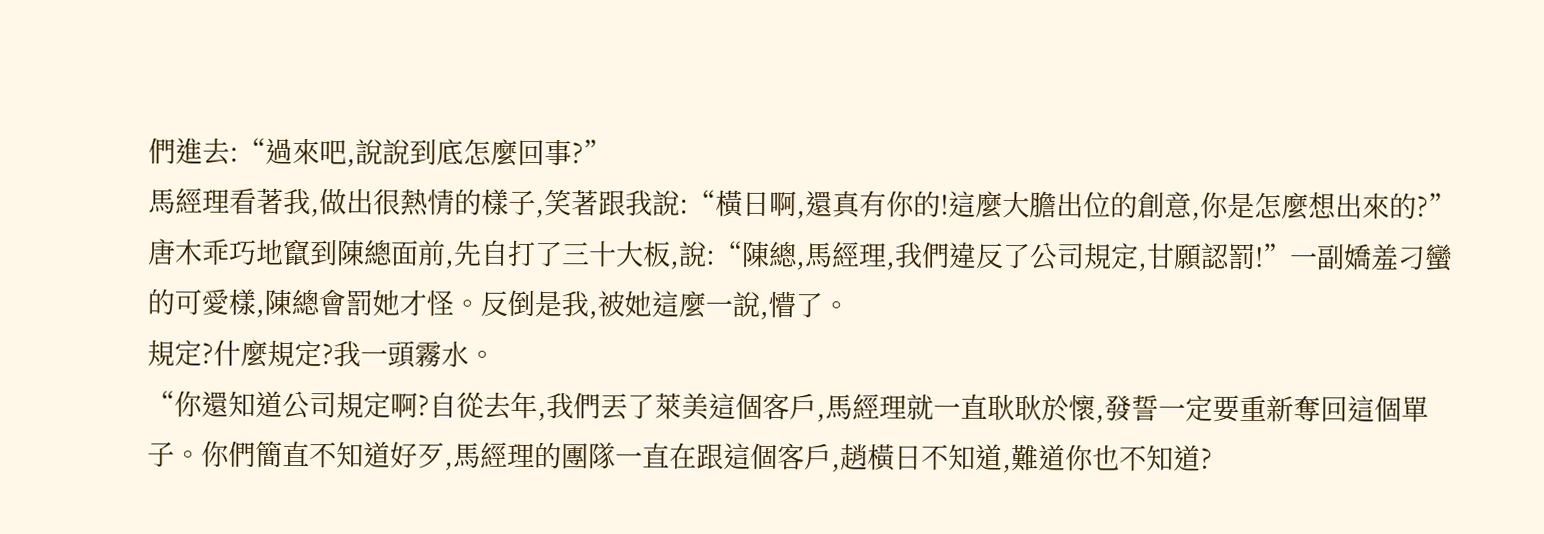們進去:“過來吧,說說到底怎麼回事?”
馬經理看著我,做出很熱情的樣子,笑著跟我說:“橫日啊,還真有你的!這麼大膽出位的創意,你是怎麼想出來的?”
唐木乖巧地竄到陳總面前,先自打了三十大板,說:“陳總,馬經理,我們違反了公司規定,甘願認罰!”一副嬌羞刁蠻的可愛樣,陳總會罰她才怪。反倒是我,被她這麼一說,懵了。
規定?什麼規定?我一頭霧水。
“你還知道公司規定啊?自從去年,我們丟了萊美這個客戶,馬經理就一直耿耿於懷,發誓一定要重新奪回這個單子。你們簡直不知道好歹,馬經理的團隊一直在跟這個客戶,趙橫日不知道,難道你也不知道?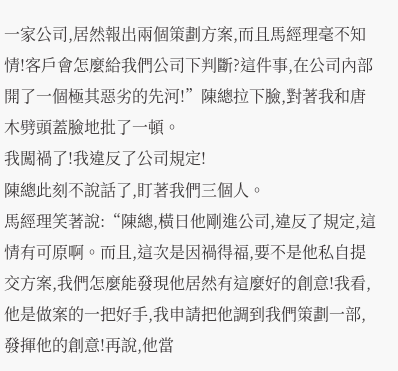一家公司,居然報出兩個策劃方案,而且馬經理毫不知情!客戶會怎麼給我們公司下判斷?這件事,在公司內部開了一個極其惡劣的先河!”陳總拉下臉,對著我和唐木劈頭蓋臉地批了一頓。
我闖禍了!我違反了公司規定!
陳總此刻不說話了,盯著我們三個人。
馬經理笑著說:“陳總,橫日他剛進公司,違反了規定,這情有可原啊。而且,這次是因禍得福,要不是他私自提交方案,我們怎麼能發現他居然有這麼好的創意!我看,他是做案的一把好手,我申請把他調到我們策劃一部,發揮他的創意!再說,他當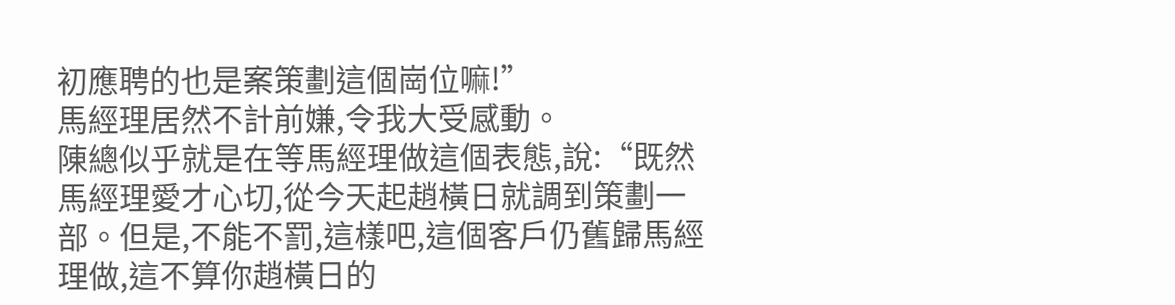初應聘的也是案策劃這個崗位嘛!”
馬經理居然不計前嫌,令我大受感動。
陳總似乎就是在等馬經理做這個表態,說:“既然馬經理愛才心切,從今天起趙橫日就調到策劃一部。但是,不能不罰,這樣吧,這個客戶仍舊歸馬經理做,這不算你趙橫日的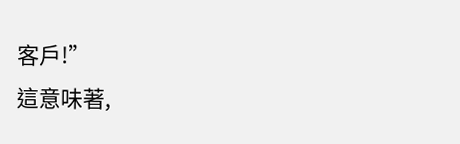客戶!”
這意味著,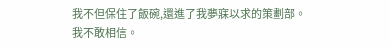我不但保住了飯碗,還進了我夢寐以求的策劃部。
我不敢相信。